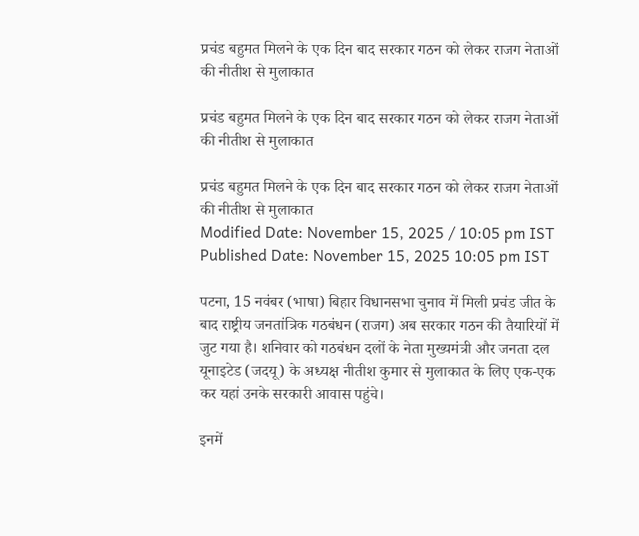प्रचंड बहुमत मिलने के एक दिन बाद सरकार गठन को लेकर राजग नेताओं की नीतीश से मुलाकात

प्रचंड बहुमत मिलने के एक दिन बाद सरकार गठन को लेकर राजग नेताओं की नीतीश से मुलाकात

प्रचंड बहुमत मिलने के एक दिन बाद सरकार गठन को लेकर राजग नेताओं की नीतीश से मुलाकात
Modified Date: November 15, 2025 / 10:05 pm IST
Published Date: November 15, 2025 10:05 pm IST

पटना, 15 नवंबर (भाषा) बिहार विधानसभा चुनाव में मिली प्रचंड जीत के बाद राष्ट्रीय जनतांत्रिक गठबंधन (राजग) अब सरकार गठन की तैयारियों में जुट गया है। शनिवार को गठबंधन दलों के नेता मुख्यमंत्री और जनता दल यूनाइटेड (जदयू) के अध्यक्ष नीतीश कुमार से मुलाकात के लिए एक-एक कर यहां उनके सरकारी आवास पहुंचे।

इनमें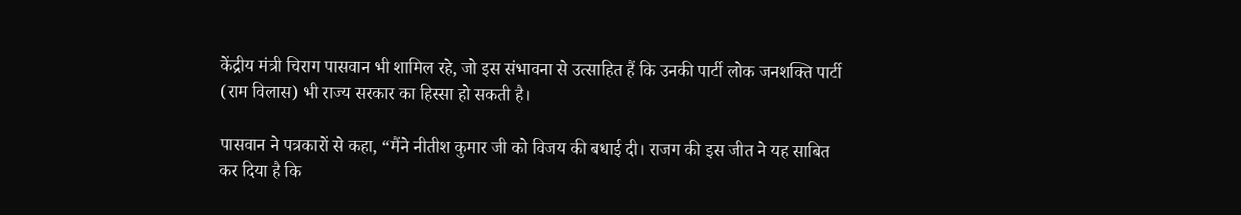केंद्रीय मंत्री चिराग पासवान भी शामिल रहे, जो इस संभावना से उत्साहित हैं कि उनकी पार्टी लोक जनशक्ति पार्टी (राम विलास) भी राज्य सरकार का हिस्सा हो सकती है।

पासवान ने पत्रकारों से कहा, “मैंने नीतीश कुमार जी को विजय की बधाई दी। राजग की इस जीत ने यह साबित कर दिया है कि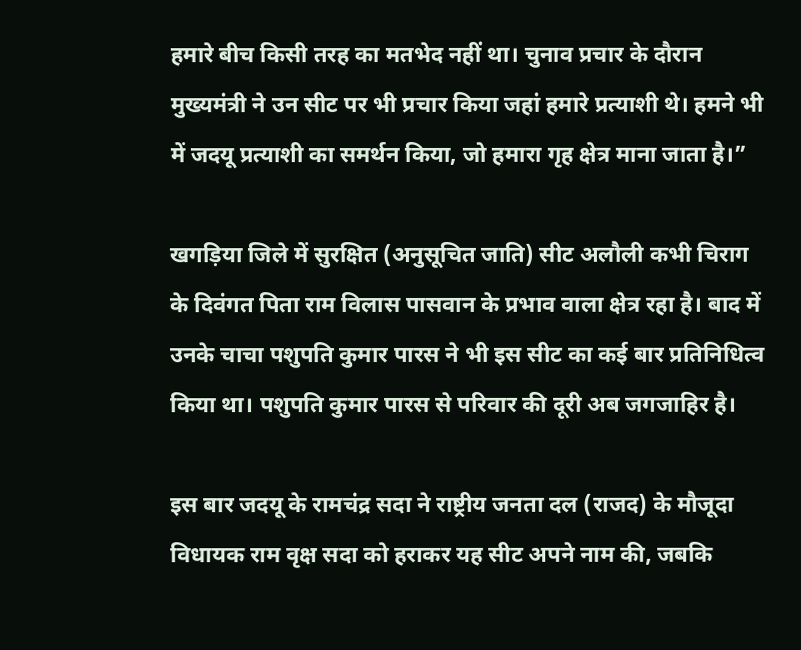हमारे बीच किसी तरह का मतभेद नहीं था। चुनाव प्रचार के दौरान मुख्यमंत्री ने उन सीट पर भी प्रचार किया जहां हमारे प्रत्याशी थे। हमने भी में जदयू प्रत्याशी का समर्थन किया, जो हमारा गृह क्षेत्र माना जाता है।”

खगड़िया जिले में सुरक्षित (अनुसूचित जाति) सीट अलौली कभी चिराग के दिवंगत पिता राम विलास पासवान के प्रभाव वाला क्षेत्र रहा है। बाद में उनके चाचा पशुपति कुमार पारस ने भी इस सीट का कई बार प्रतिनिधित्व किया था। पशुपति कुमार पारस से परिवार की दूरी अब जगजाहिर है।

इस बार जदयू के रामचंद्र सदा ने राष्ट्रीय जनता दल (राजद) के मौजूदा विधायक राम वृक्ष सदा को हराकर यह सीट अपने नाम की, जबकि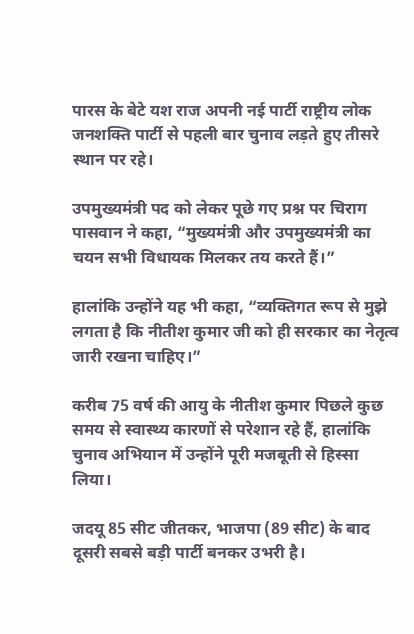पारस के बेटे यश राज अपनी नई पार्टी राष्ट्रीय लोक जनशक्ति पार्टी से पहली बार चुनाव लड़ते हुए तीसरे स्थान पर रहे।

उपमुख्यमंत्री पद को लेकर पूछे गए प्रश्न पर चिराग पासवान ने कहा, “मुख्यमंत्री और उपमुख्यमंत्री का चयन सभी विधायक मिलकर तय करते हैं।”

हालांकि उन्होंने यह भी कहा, “व्यक्तिगत रूप से मुझे लगता है कि नीतीश कुमार जी को ही सरकार का नेतृत्व जारी रखना चाहिए।”

करीब 75 वर्ष की आयु के नीतीश कुमार पिछले कुछ समय से स्वास्थ्य कारणों से परेशान रहे हैं, हालांकि चुनाव अभियान में उन्होंने पूरी मजबूती से हिस्सा लिया।

जदयू 85 सीट जीतकर, भाजपा (89 सीट) के बाद दूसरी सबसे बड़ी पार्टी बनकर उभरी है।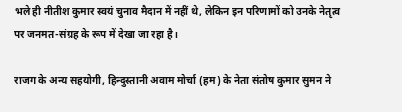भले ही नीतीश कुमार स्वयं चुनाव मैदान में नहीं थे, लेकिन इन परिणामों को उनके नेतृत्व पर जनमत-संग्रह के रूप में देखा जा रहा है।

राजग के अन्य सहयोगी, हिन्दुस्तानी अवाम मोर्चा (हम) के नेता संतोष कुमार सुमन ने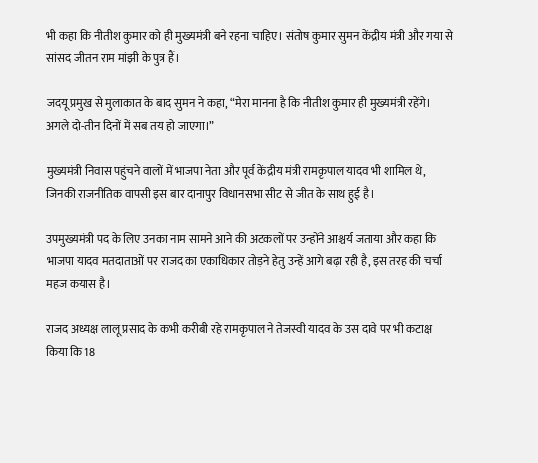भी कहा कि नीतीश कुमार को ही मुख्यमंत्री बने रहना चाहिए। संतोष कुमार सुमन केंद्रीय मंत्री और गया से सांसद जीतन राम मांझी के पुत्र हैं।

जदयू प्रमुख से मुलाकात के बाद सुमन ने कहा, “मेरा मानना है कि नीतीश कुमार ही मुख्यमंत्री रहेंगे। अगले दो-तीन दिनों में सब तय हो जाएगा।”

मुख्यमंत्री निवास पहुंचने वालों में भाजपा नेता और पूर्व केंद्रीय मंत्री रामकृपाल यादव भी शामिल थे, जिनकी राजनीतिक वापसी इस बार दानापुर विधानसभा सीट से जीत के साथ हुई है।

उपमुख्यमंत्री पद के लिए उनका नाम सामने आने की अटकलों पर उन्होंने आश्चर्य जताया और कहा कि भाजपा यादव मतदाताओं पर राजद का एकाधिकार तोड़ने हेतु उन्हें आगे बढ़ा रही है, इस तरह की चर्चा महज कयास है।

राजद अध्यक्ष लालू प्रसाद के कभी करीबी रहे रामकृपाल ने तेजस्वी यादव के उस दावे पर भी कटाक्ष किया कि 18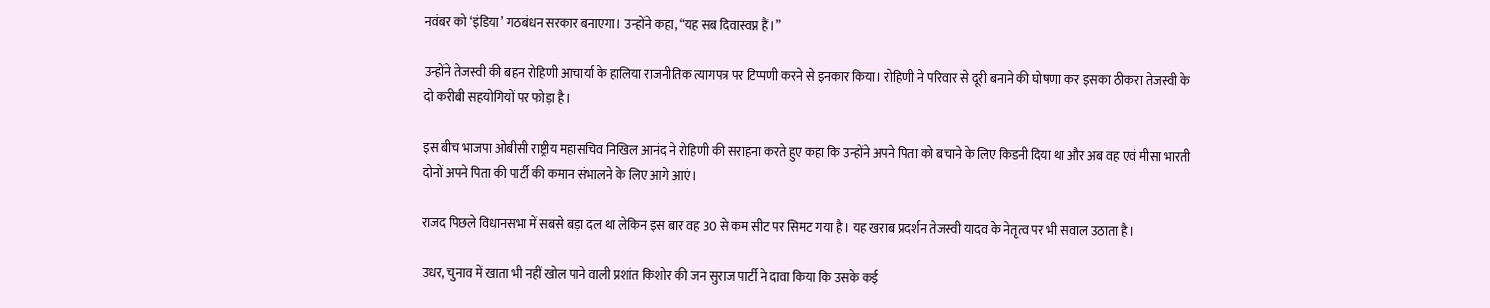नवंबर को ‘इंडिया’ गठबंधन सरकार बनाएगा। उन्होंने कहा, “यह सब दिवास्वप्न हैं।”

उन्होंने तेजस्वी की बहन रोहिणी आचार्या के हालिया राजनीतिक त्यागपत्र पर टिप्पणी करने से इनकार किया। रोहिणी ने परिवार से दूरी बनाने की घोषणा कर इसका ठीकरा तेजस्वी के दो करीबी सहयोगियों पर फोड़ा है।

इस बीच भाजपा ओबीसी राष्ट्रीय महासचिव निखिल आनंद ने रोहिणी की सराहना करते हुए कहा कि उन्होंने अपने पिता को बचाने के लिए किडनी दिया था और अब वह एवं मीसा भारती दोनों अपने पिता की पार्टी की कमान संभालने के लिए आगे आएं।

राजद पिछले विधानसभा में सबसे बड़ा दल था लेकिन इस बार वह 30 से कम सीट पर सिमट गया है। यह खराब प्रदर्शन तेजस्वी यादव के नेतृत्व पर भी सवाल उठाता है।

उधर, चुनाव में खाता भी नहीं खोल पाने वाली प्रशांत किशोर की जन सुराज पार्टी ने दावा किया कि उसके कई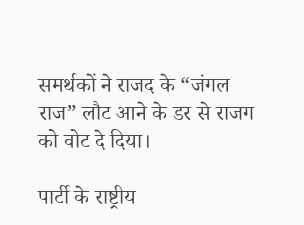समर्थकों ने राजद के “जंगल राज” लौट आने के डर से राजग को वोट दे दिया।

पार्टी के राष्ट्रीय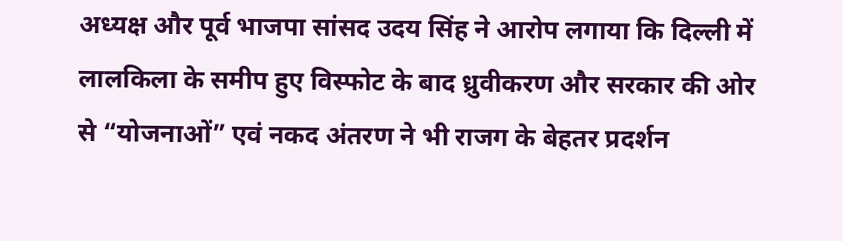अध्यक्ष और पूर्व भाजपा सांसद उदय सिंह ने आरोप लगाया कि दिल्ली में लालकिला के समीप हुए विस्फोट के बाद ध्रुवीकरण और सरकार की ओर से “योजनाओं” एवं नकद अंतरण ने भी राजग के बेहतर प्रदर्शन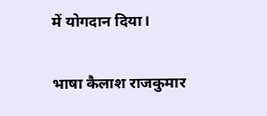में योगदान दिया।

भाषा कैलाश राजकुमार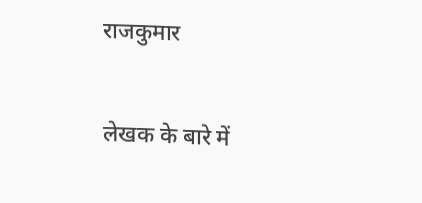राजकुमार


लेखक के बारे में